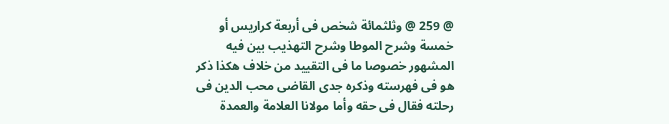@ 259 @ وثلثمائة شخص فى أربعة كراريس أو خمسة وشرح الموطا وشرح التهذيب بين فيه المشهور خصوصا ما فى التقييد من خلاف هكذا ذكر هو فى فهرسته وذكره جدى القاضى محب الدين فى رحلته فقال فى حقه وأما مولانا العلامة والعمدة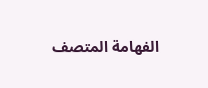الفهامة المتصف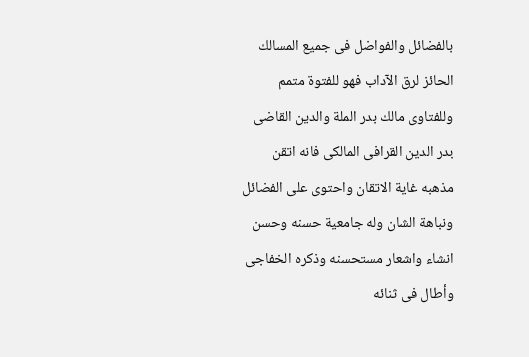بالفضائل والفواضل فى جميع المسالك الحائز لرق الآداب فهو للفتوة متمم وللفتاوى مالك بدر الملة والدين القاضى بدر الدين القرافى المالكى فانه اتقن مذهبه غاية الاتقان واحتوى على الفضائل ونباهة الشان وله جامعية حسنه وحسن انشاء واشعار مستحسنه وذكره الخفاجى وأطال فى ثنائه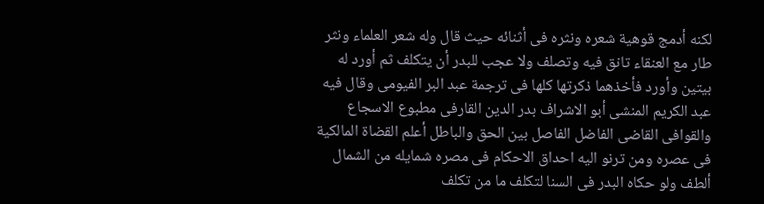لكنه أدمج قوهية شعره ونثره فى أثنائه حيث قال وله شعر العلماء ونثر طار مع العنقاء تانق فيه وتصلف ولا عجب للبدر أن يتكلف ثم أورد له بيتين وأورد فأخذهما ذكرتها كلها فى ترجمة عبد البر الفيومى وقال فيه عبد الكريم المنشى أبو الاشراف بدر الدين القارفى مطبوع الاسجاع والقوافى القاضى الفاضل الفاصل بين الحق والباطل أعلم القضاة المالكية فى عصره ومن ترنو اليه احداق الاحكام فى مصره شمايله من الشمال ألطف ولو حكاه البدر فى السنا لتكلف ما من تكلف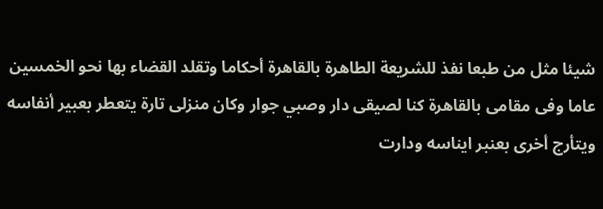شيئا مثل من طبعا نفذ للشريعة الطاهرة بالقاهرة أحكاما وتقلد القضاء بها نحو الخمسين عاما وفى مقامى بالقاهرة كنا لصيقى دار وصبي جوار وكان منزلى تارة يتعطر بعبير أنفاسه ويتأرج أخرى بعنبر ايناسه ودارت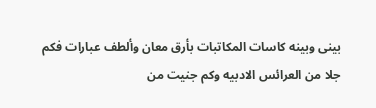بينى وبينه كاسات المكاتبات بأرق معان وألطف عبارات فكم جلا من العرائس الادبيه وكم جنيت من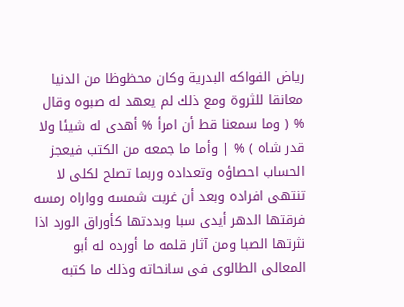رياض الفواكه البدرية وكان محظوظا من الدنيا معانقا للثروة ومع ذلك لم يعهد له صبوه وقال % ( وما سمعنا قط أن امرأ % أهدى له شيئا ولا قدر شاه ) % | وأما ما جمعه من الكتب فيعجز الحساب احصاؤه وتعداده وربما تصلح لكلى لا تنتهى افراده وبعد أن غربت شمسه وواراه رمسه فرقتها الدهر أيدى سبا وبددتها كأوراق الورد اذا نثرتها الصبا ومن آثار قلمه ما أورده له أبو المعالى الطالوى فى سانحاته وذلك ما كتبه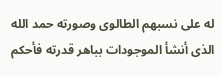له على نسبهم الطالوى وصورته حمد الله الذى أنشأ الموجودات بباهر قدرته فأحكم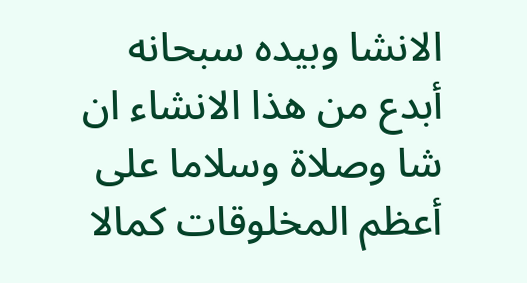الانشا وبيده سبحانه أبدع من هذا الانشاء ان شا وصلاة وسلاما على أعظم المخلوقات كمالا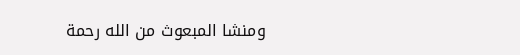ومنشا المبعوث من الله رحمة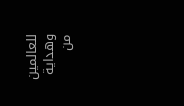للعالمين وهداية من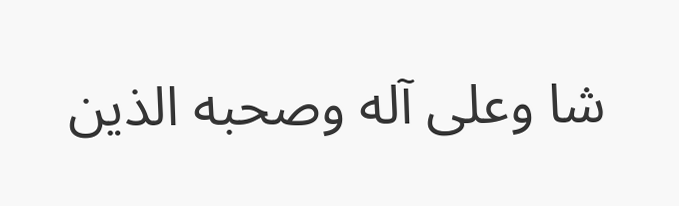شا وعلى آله وصحبه الذين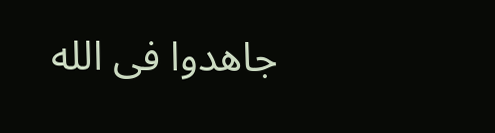جاهدوا فى الله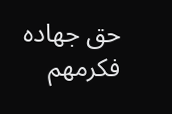حق جهاده فكرمهم